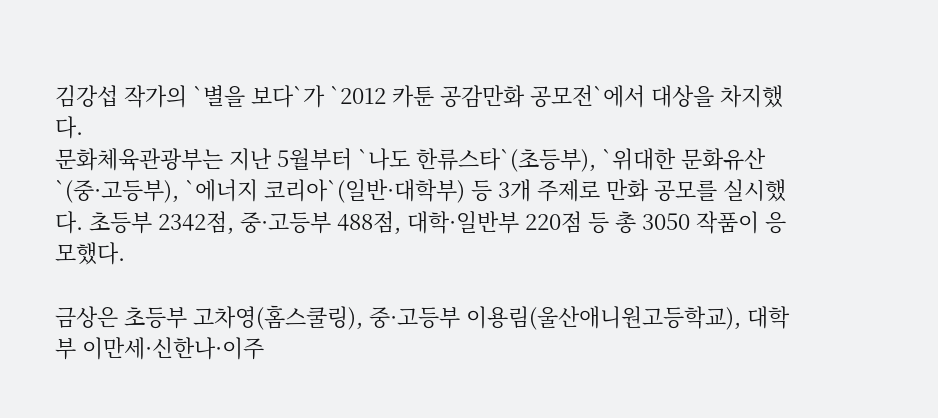김강섭 작가의 `별을 보다`가 `2012 카툰 공감만화 공모전`에서 대상을 차지했다.
문화체육관광부는 지난 5월부터 `나도 한류스타`(초등부), `위대한 문화유산`(중·고등부), `에너지 코리아`(일반·대학부) 등 3개 주제로 만화 공모를 실시했다. 초등부 2342점, 중·고등부 488점, 대학·일반부 220점 등 총 3050 작품이 응모했다.

금상은 초등부 고차영(홈스쿨링), 중·고등부 이용림(울산애니원고등학교), 대학부 이만세·신한나·이주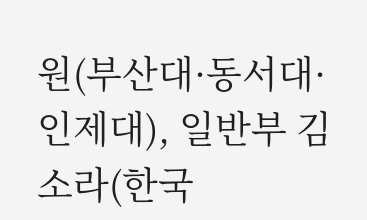원(부산대·동서대·인제대), 일반부 김소라(한국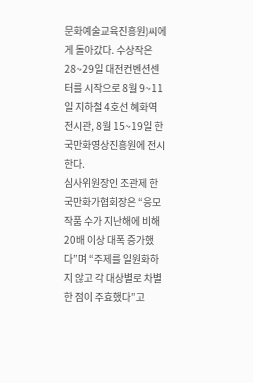문화예술교육진흥원)씨에게 돌아갔다. 수상작은 28~29일 대전컨벤션센터를 시작으로 8월 9~11일 지하철 4호선 혜화역 전시관, 8월 15~19일 한국만화영상진흥원에 전시한다.
심사위원장인 조관제 한국만화가협회장은 “응모 작품 수가 지난해에 비해 20배 이상 대폭 증가했다”며 “주제를 일원화하지 않고 각 대상별로 차별한 점이 주효했다”고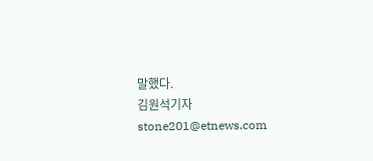말했다.
김원석기자 stone201@etnews.com